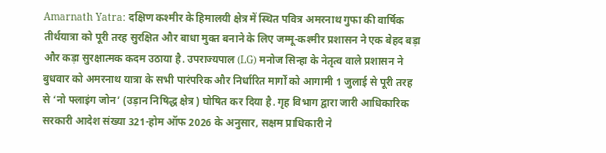Amarnath Yatra: दक्षिण कश्मीर के हिमालयी क्षेत्र में स्थित पवित्र अमरनाथ गुफा की वार्षिक तीर्थयात्रा को पूरी तरह सुरक्षित और बाधा मुक्त बनाने के लिए जम्मू-कश्मीर प्रशासन ने एक बेहद बड़ा और कड़ा सुरक्षात्मक कदम उठाया है. उपराज्यपाल (LG) मनोज सिन्हा के नेतृत्व वाले प्रशासन ने बुधवार को अमरनाथ यात्रा के सभी पारंपरिक और निर्धारित मार्गों को आगामी 1 जुलाई से पूरी तरह से ‘नो फ्लाइंग जोन’ (उड़ान निषिद्ध क्षेत्र) घोषित कर दिया है. गृह विभाग द्वारा जारी आधिकारिक सरकारी आदेश संख्या 321-होम ऑफ 2026 के अनुसार, सक्षम प्राधिकारी ने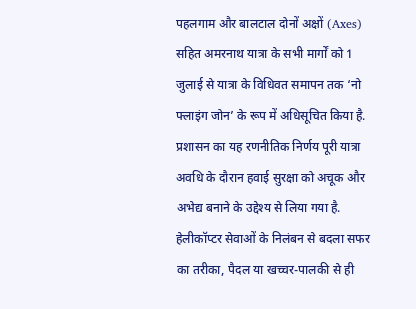पहलगाम और बालटाल दोनों अक्षों (Axes) सहित अमरनाथ यात्रा के सभी मार्गों को 1 जुलाई से यात्रा के विधिवत समापन तक ‘नो फ्लाइंग जोन’ के रूप में अधिसूचित किया है. प्रशासन का यह रणनीतिक निर्णय पूरी यात्रा अवधि के दौरान हवाई सुरक्षा को अचूक और अभेद्य बनाने के उद्देश्य से लिया गया है.
हेलीकॉप्टर सेवाओं के निलंबन से बदला सफर का तरीका, पैदल या खच्चर-पालकी से ही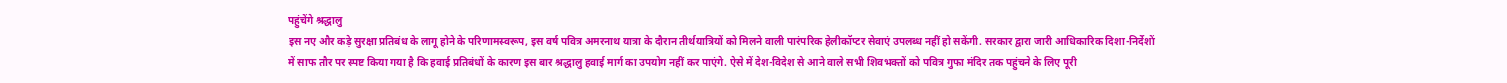पहुंचेंगे श्रद्धालु
इस नए और कड़े सुरक्षा प्रतिबंध के लागू होने के परिणामस्वरूप, इस वर्ष पवित्र अमरनाथ यात्रा के दौरान तीर्थयात्रियों को मिलने वाली पारंपरिक हेलीकॉप्टर सेवाएं उपलब्ध नहीं हो सकेंगी. सरकार द्वारा जारी आधिकारिक दिशा-निर्देशों में साफ तौर पर स्पष्ट किया गया है कि हवाई प्रतिबंधों के कारण इस बार श्रद्धालु हवाई मार्ग का उपयोग नहीं कर पाएंगे. ऐसे में देश-विदेश से आने वाले सभी शिवभक्तों को पवित्र गुफा मंदिर तक पहुंचने के लिए पूरी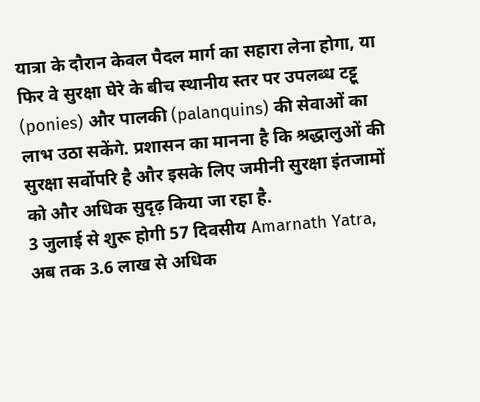यात्रा के दौरान केवल पैदल मार्ग का सहारा लेना होगा, या फिर वे सुरक्षा घेरे के बीच स्थानीय स्तर पर उपलब्ध टट्टू (ponies) और पालकी (palanquins) की सेवाओं का लाभ उठा सकेंगे. प्रशासन का मानना है कि श्रद्धालुओं की सुरक्षा सर्वोपरि है और इसके लिए जमीनी सुरक्षा इंतजामों को और अधिक सुदृढ़ किया जा रहा है.
3 जुलाई से शुरू होगी 57 दिवसीय Amarnath Yatra, अब तक 3.6 लाख से अधिक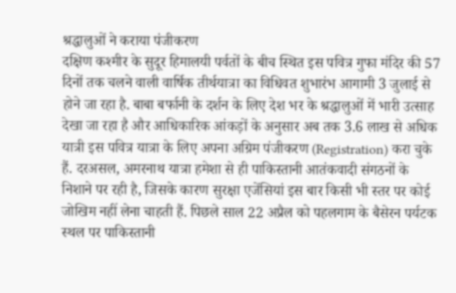श्रद्धालुओं ने कराया पंजीकरण
दक्षिण कश्मीर के सुदूर हिमालयी पर्वतों के बीच स्थित इस पवित्र गुफा मंदिर की 57 दिनों तक चलने वाली वार्षिक तीर्थयात्रा का विधिवत शुभारंभ आगामी 3 जुलाई से होने जा रहा है. बाबा बर्फानी के दर्शन के लिए देश भर के श्रद्धालुओं में भारी उत्साह देखा जा रहा है और आधिकारिक आंकड़ों के अनुसार अब तक 3.6 लाख से अधिक यात्री इस पवित्र यात्रा के लिए अपना अग्रिम पंजीकरण (Registration) करा चुके हैं. दरअसल, अमरनाथ यात्रा हमेशा से ही पाकिस्तानी आतंकवादी संगठनों के निशाने पर रही है, जिसके कारण सुरक्षा एजेंसियां इस बार किसी भी स्तर पर कोई जोखिम नहीं लेना चाहती हैं. पिछले साल 22 अप्रैल को पहलगाम के बैसेरन पर्यटक स्थल पर पाकिस्तानी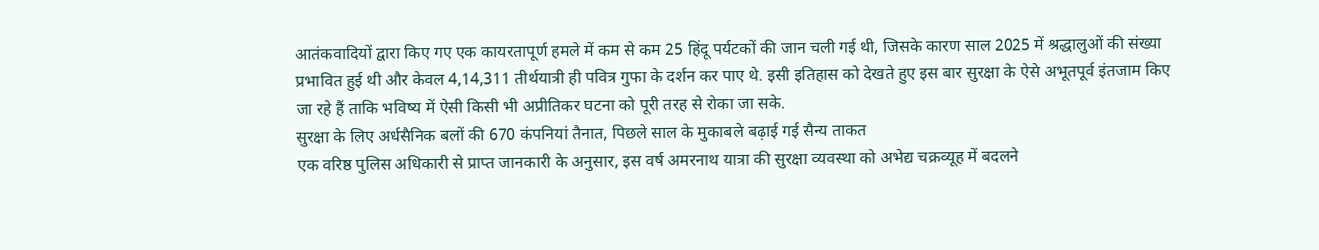आतंकवादियों द्वारा किए गए एक कायरतापूर्ण हमले में कम से कम 25 हिंदू पर्यटकों की जान चली गई थी, जिसके कारण साल 2025 में श्रद्धालुओं की संख्या प्रभावित हुई थी और केवल 4,14,311 तीर्थयात्री ही पवित्र गुफा के दर्शन कर पाए थे. इसी इतिहास को देखते हुए इस बार सुरक्षा के ऐसे अभूतपूर्व इंतजाम किए जा रहे हैं ताकि भविष्य में ऐसी किसी भी अप्रीतिकर घटना को पूरी तरह से रोका जा सके.
सुरक्षा के लिए अर्धसैनिक बलों की 670 कंपनियां तैनात, पिछले साल के मुकाबले बढ़ाई गई सैन्य ताकत
एक वरिष्ठ पुलिस अधिकारी से प्राप्त जानकारी के अनुसार, इस वर्ष अमरनाथ यात्रा की सुरक्षा व्यवस्था को अभेद्य चक्रव्यूह में बदलने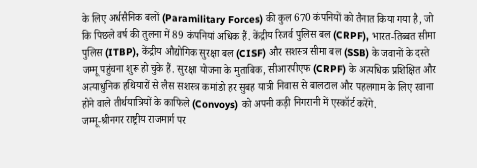के लिए अर्धसैनिक बलों (Paramilitary Forces) की कुल 670 कंपनियों को तैनात किया गया है, जो कि पिछले वर्ष की तुलना में 89 कंपनियां अधिक हैं. केंद्रीय रिजर्व पुलिस बल (CRPF), भारत-तिब्बत सीमा पुलिस (ITBP), केंद्रीय औद्योगिक सुरक्षा बल (CISF) और सशस्त्र सीमा बल (SSB) के जवानों के दस्ते जम्मू पहुंचना शुरू हो चुके हैं. सुरक्षा योजना के मुताबिक, सीआरपीएफ (CRPF) के अत्यधिक प्रशिक्षित और अत्याधुनिक हथियारों से लैस सशस्त्र कमांडो हर सुबह यात्री निवास से बालटाल और पहलगाम के लिए रवाना होने वाले तीर्थयात्रियों के काफिले (Convoys) को अपनी कड़ी निगरानी में एस्कॉर्ट करेंगे.
जम्मू-श्रीनगर राष्ट्रीय राजमार्ग पर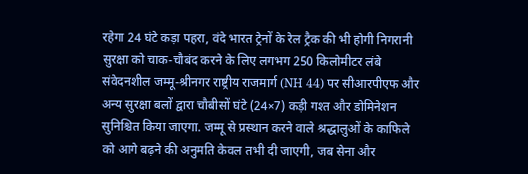रहेगा 24 घंटे कड़ा पहरा, वंदे भारत ट्रेनों के रेल ट्रैक की भी होगी निगरानी
सुरक्षा को चाक-चौबंद करने के लिए लगभग 250 किलोमीटर लंबे संवेदनशील जम्मू-श्रीनगर राष्ट्रीय राजमार्ग (NH 44) पर सीआरपीएफ और अन्य सुरक्षा बलों द्वारा चौबीसों घंटे (24×7) कड़ी गश्त और डोमिनेशन सुनिश्चित किया जाएगा. जम्मू से प्रस्थान करने वाले श्रद्धालुओं के काफिले को आगे बढ़ने की अनुमति केवल तभी दी जाएगी, जब सेना और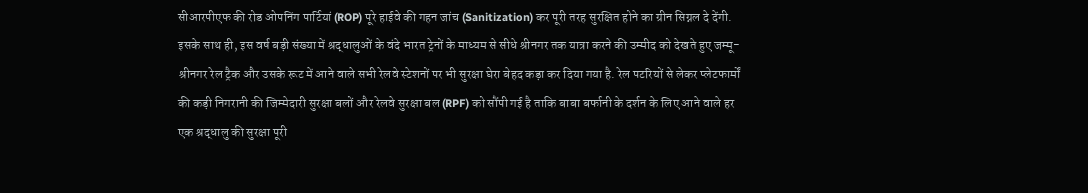सीआरपीएफ की रोड ओपनिंग पार्टियां (ROP) पूरे हाईवे की गहन जांच (Sanitization) कर पूरी तरह सुरक्षित होने का ग्रीन सिग्नल दे देंगी. इसके साथ ही, इस वर्ष बड़ी संख्या में श्रद्धालुओं के वंदे भारत ट्रेनों के माध्यम से सीधे श्रीनगर तक यात्रा करने की उम्मीद को देखते हुए जम्मू-श्रीनगर रेल ट्रैक और उसके रूट में आने वाले सभी रेलवे स्टेशनों पर भी सुरक्षा घेरा बेहद कड़ा कर दिया गया है. रेल पटरियों से लेकर प्लेटफार्मों की कड़ी निगरानी की जिम्मेदारी सुरक्षा बलों और रेलवे सुरक्षा बल (RPF) को सौंपी गई है ताकि बाबा बर्फानी के दर्शन के लिए आने वाले हर एक श्रद्धालु की सुरक्षा पूरी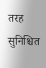तरह सुनिश्चित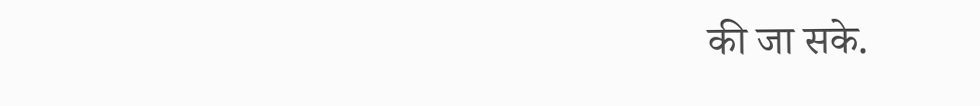की जा सके.